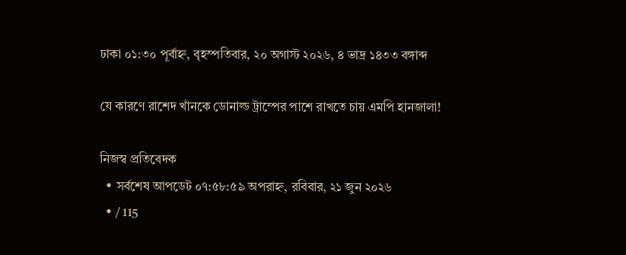ঢাকা ০১:৩০ পূর্বাহ্ন, বৃহস্পতিবার, ২০ অগাস্ট ২০২৬, ৪ ভাদ্র ১৪৩৩ বঙ্গাব্দ

যে কারণে রাশেদ খাঁনকে ডোনাল্ড ট্রাম্পের পাশে রাখতে চায় এমপি হানজালা!

নিজস্ব প্রতিবেদক
  • সর্বশেষ আপডেট ০৭:৫৮:৫৯ অপরাহ্ন, রবিবার, ২১ জুন ২০২৬
  • / 115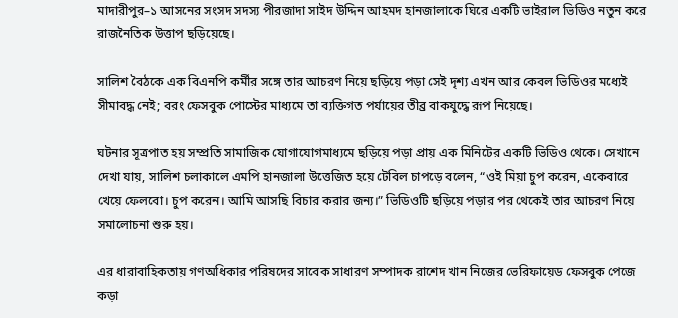মাদারীপুর–১ আসনের সংসদ সদস্য পীরজাদা সাইদ উদ্দিন আহমদ হানজালাকে ঘিরে একটি ভাইরাল ভিডিও নতুন করে রাজনৈতিক উত্তাপ ছড়িয়েছে।

সালিশ বৈঠকে এক বিএনপি কর্মীর সঙ্গে তার আচরণ নিয়ে ছড়িয়ে পড়া সেই দৃশ্য এখন আর কেবল ভিডিওর মধ্যেই সীমাবদ্ধ নেই; বরং ফেসবুক পোস্টের মাধ্যমে তা ব্যক্তিগত পর্যায়ের তীব্র বাকযুদ্ধে রূপ নিয়েছে।

ঘটনার সূত্রপাত হয় সম্প্রতি সামাজিক যোগাযোগমাধ্যমে ছড়িয়ে পড়া প্রায় এক মিনিটের একটি ভিডিও থেকে। সেখানে দেখা যায়, সালিশ চলাকালে এমপি হানজালা উত্তেজিত হয়ে টেবিল চাপড়ে বলেন, “ওই মিয়া চুপ করেন, একেবারে খেয়ে ফেলবো। চুপ করেন। আমি আসছি বিচার করার জন্য।” ভিডিওটি ছড়িয়ে পড়ার পর থেকেই তার আচরণ নিয়ে সমালোচনা শুরু হয়।

এর ধারাবাহিকতায় গণঅধিকার পরিষদের সাবেক সাধারণ সম্পাদক রাশেদ খান নিজের ভেরিফায়েড ফেসবুক পেজে কড়া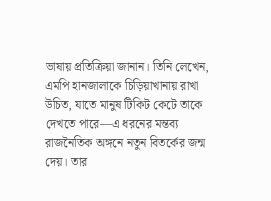ভাষায় প্রতিক্রিয়া জানান। তিনি লেখেন, এমপি হানজালাকে চিড়িয়াখানায় রাখা উচিত, যাতে মানুষ টিকিট কেটে তাকে দেখতে পারে—এ ধরনের মন্তব্য রাজনৈতিক অঙ্গনে নতুন বিতর্কের জন্ম দেয়। তার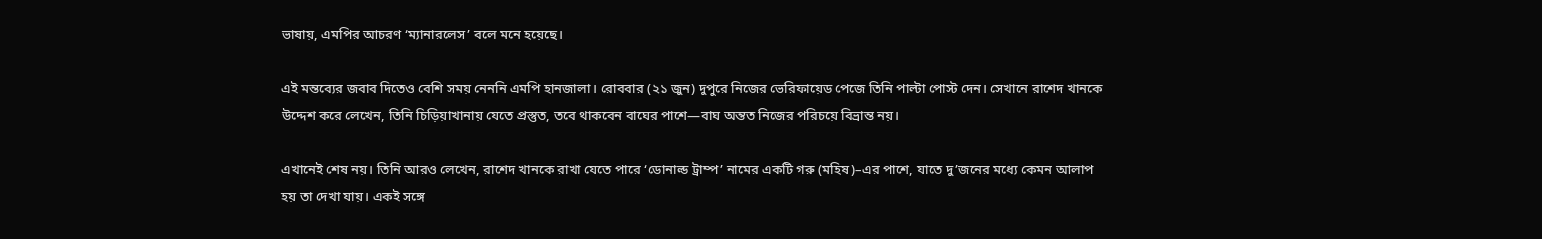ভাষায়, এমপির আচরণ ‘ম্যানারলেস’ বলে মনে হয়েছে।

এই মন্তব্যের জবাব দিতেও বেশি সময় নেননি এমপি হানজালা। রোববার (২১ জুন) দুপুরে নিজের ভেরিফায়েড পেজে তিনি পাল্টা পোস্ট দেন। সেখানে রাশেদ খানকে উদ্দেশ করে লেখেন, তিনি চিড়িয়াখানায় যেতে প্রস্তুত, তবে থাকবেন বাঘের পাশে—বাঘ অন্তত নিজের পরিচয়ে বিভ্রান্ত নয়।

এখানেই শেষ নয়। তিনি আরও লেখেন, রাশেদ খানকে রাখা যেতে পারে ‘ডোনাল্ড ট্রাম্প’ নামের একটি গরু (মহিষ)–এর পাশে, যাতে দু’জনের মধ্যে কেমন আলাপ হয় তা দেখা যায়। একই সঙ্গে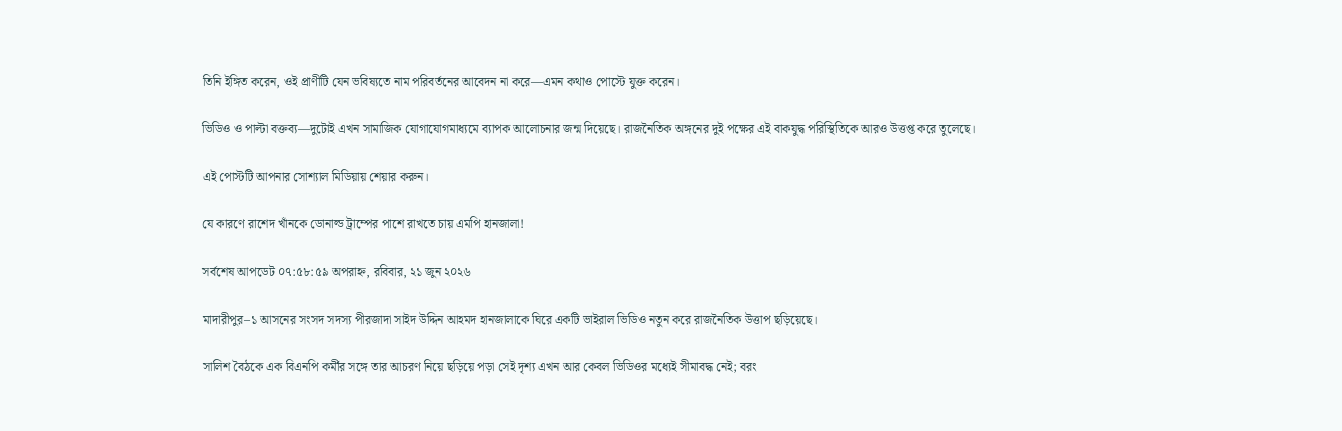তিনি ইঙ্গিত করেন, ওই প্রাণীটি যেন ভবিষ্যতে নাম পরিবর্তনের আবেদন না করে—এমন কথাও পোস্টে যুক্ত করেন।

ভিডিও ও পাল্টা বক্তব্য—দুটোই এখন সামাজিক যোগাযোগমাধ্যমে ব্যাপক আলোচনার জন্ম দিয়েছে। রাজনৈতিক অঙ্গনের দুই পক্ষের এই বাকযুদ্ধ পরিস্থিতিকে আরও উত্তপ্ত করে তুলেছে।

এই পোস্টটি আপনার সোশ্যাল মিডিয়ায় শেয়ার করুন।

যে কারণে রাশেদ খাঁনকে ডোনাল্ড ট্রাম্পের পাশে রাখতে চায় এমপি হানজালা!

সর্বশেষ আপডেট ০৭:৫৮:৫৯ অপরাহ্ন, রবিবার, ২১ জুন ২০২৬

মাদারীপুর–১ আসনের সংসদ সদস্য পীরজাদা সাইদ উদ্দিন আহমদ হানজালাকে ঘিরে একটি ভাইরাল ভিডিও নতুন করে রাজনৈতিক উত্তাপ ছড়িয়েছে।

সালিশ বৈঠকে এক বিএনপি কর্মীর সঙ্গে তার আচরণ নিয়ে ছড়িয়ে পড়া সেই দৃশ্য এখন আর কেবল ভিডিওর মধ্যেই সীমাবদ্ধ নেই; বরং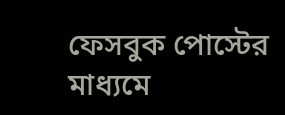ফেসবুক পোস্টের মাধ্যমে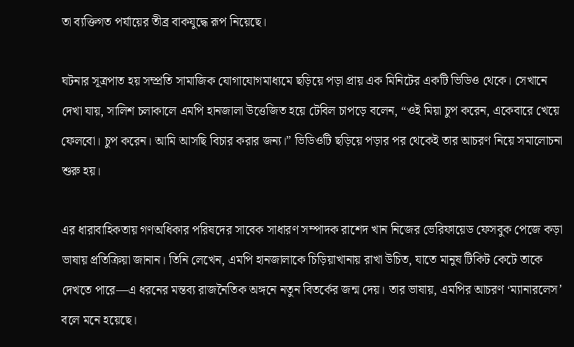তা ব্যক্তিগত পর্যায়ের তীব্র বাকযুদ্ধে রূপ নিয়েছে।

ঘটনার সূত্রপাত হয় সম্প্রতি সামাজিক যোগাযোগমাধ্যমে ছড়িয়ে পড়া প্রায় এক মিনিটের একটি ভিডিও থেকে। সেখানে দেখা যায়, সালিশ চলাকালে এমপি হানজালা উত্তেজিত হয়ে টেবিল চাপড়ে বলেন, “ওই মিয়া চুপ করেন, একেবারে খেয়ে ফেলবো। চুপ করেন। আমি আসছি বিচার করার জন্য।” ভিডিওটি ছড়িয়ে পড়ার পর থেকেই তার আচরণ নিয়ে সমালোচনা শুরু হয়।

এর ধারাবাহিকতায় গণঅধিকার পরিষদের সাবেক সাধারণ সম্পাদক রাশেদ খান নিজের ভেরিফায়েড ফেসবুক পেজে কড়া ভাষায় প্রতিক্রিয়া জানান। তিনি লেখেন, এমপি হানজালাকে চিড়িয়াখানায় রাখা উচিত, যাতে মানুষ টিকিট কেটে তাকে দেখতে পারে—এ ধরনের মন্তব্য রাজনৈতিক অঙ্গনে নতুন বিতর্কের জন্ম দেয়। তার ভাষায়, এমপির আচরণ ‘ম্যানারলেস’ বলে মনে হয়েছে।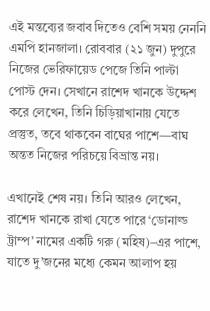এই মন্তব্যের জবাব দিতেও বেশি সময় নেননি এমপি হানজালা। রোববার (২১ জুন) দুপুরে নিজের ভেরিফায়েড পেজে তিনি পাল্টা পোস্ট দেন। সেখানে রাশেদ খানকে উদ্দেশ করে লেখেন, তিনি চিড়িয়াখানায় যেতে প্রস্তুত, তবে থাকবেন বাঘের পাশে—বাঘ অন্তত নিজের পরিচয়ে বিভ্রান্ত নয়।

এখানেই শেষ নয়। তিনি আরও লেখেন, রাশেদ খানকে রাখা যেতে পারে ‘ডোনাল্ড ট্রাম্প’ নামের একটি গরু (মহিষ)–এর পাশে, যাতে দু’জনের মধ্যে কেমন আলাপ হয়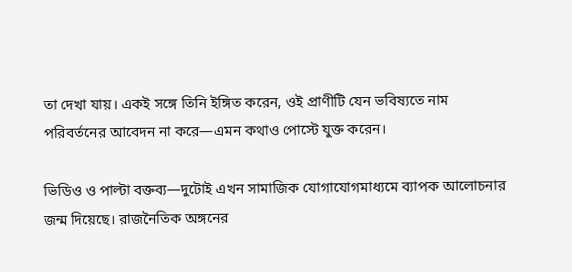তা দেখা যায়। একই সঙ্গে তিনি ইঙ্গিত করেন, ওই প্রাণীটি যেন ভবিষ্যতে নাম পরিবর্তনের আবেদন না করে—এমন কথাও পোস্টে যুক্ত করেন।

ভিডিও ও পাল্টা বক্তব্য—দুটোই এখন সামাজিক যোগাযোগমাধ্যমে ব্যাপক আলোচনার জন্ম দিয়েছে। রাজনৈতিক অঙ্গনের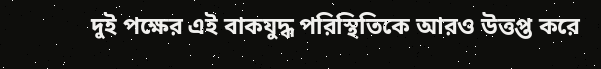দুই পক্ষের এই বাকযুদ্ধ পরিস্থিতিকে আরও উত্তপ্ত করে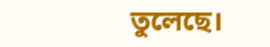তুলেছে।